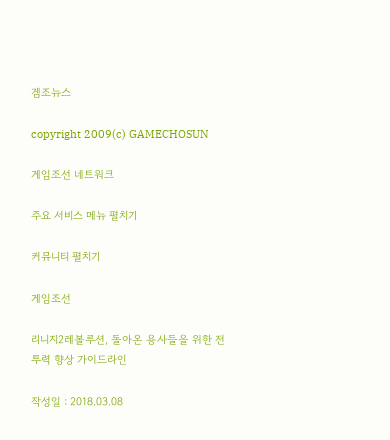겜조뉴스

copyright 2009(c) GAMECHOSUN

게임조선 네트워크

주요 서비스 메뉴 펼치기

커뮤니티 펼치기

게임조선

리니지2레볼루션, 돌아온 용사들을 위한 전투력 향상 가이드라인

작성일 : 2018.03.08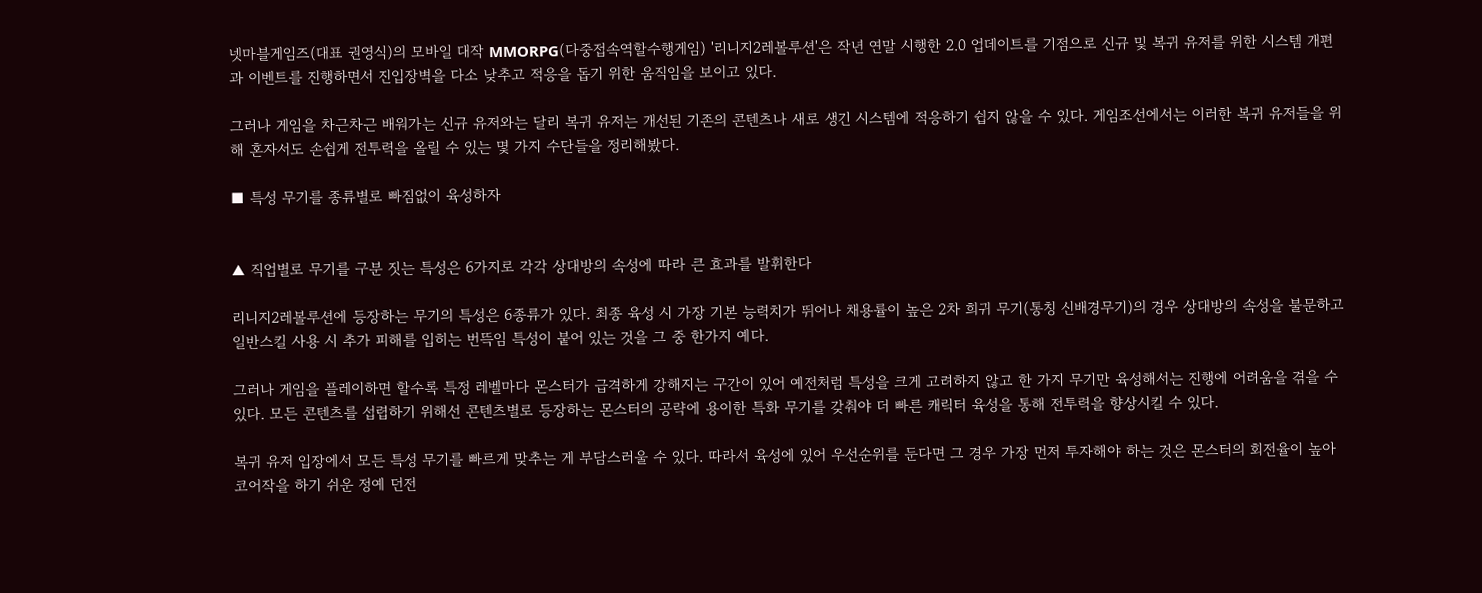넷마블게임즈(대표 권영식)의 모바일 대작 MMORPG(다중접속역할수행게임) '리니지2레볼루션'은 작년 연말 시행한 2.0 업데이트를 기점으로 신규 및 복귀 유저를 위한 시스템 개편과 이벤트를 진행하면서 진입장벽을 다소 낮추고 적응을 돕기 위한 움직임을 보이고 있다.

그러나 게임을 차근차근 배워가는 신규 유저와는 달리 복귀 유저는 개선된 기존의 콘텐츠나 새로 생긴 시스템에 적응하기 쉽지 않을 수 있다. 게임조선에서는 이러한 복귀 유저들을 위해 혼자서도 손쉽게 전투력을 올릴 수 있는 몇 가지 수단들을 정리해봤다.

■ 특성 무기를 종류별로 빠짐없이 육성하자


▲ 직업별로 무기를 구분 짓는 특성은 6가지로 각각 상대방의 속성에 따라 큰 효과를 발휘한다

리니지2레볼루션에 등장하는 무기의 특성은 6종류가 있다. 최종 육성 시 가장 기본 능력치가 뛰어나 채용률이 높은 2차 희귀 무기(통칭 신배경무기)의 경우 상대방의 속성을 불문하고 일반스킬 사용 시 추가 피해를 입히는 번뜩임 특성이 붙어 있는 것을 그 중 한가지 예다.

그러나 게임을 플레이하면 할수록 특정 레벨마다 몬스터가 급격하게 강해지는 구간이 있어 예전처럼 특성을 크게 고려하지 않고 한 가지 무기만 육성해서는 진행에 어려움을 겪을 수 있다. 모든 콘텐츠를 섭렵하기 위해선 콘텐츠별로 등장하는 몬스터의 공략에 용이한 특화 무기를 갖춰야 더 빠른 캐릭터 육성을 통해 전투력을 향상시킬 수 있다.

복귀 유저 입장에서 모든 특성 무기를 빠르게 맞추는 게 부담스러울 수 있다. 따라서 육성에 있어 우선순위를 둔다면 그 경우 가장 먼저 투자해야 하는 것은 몬스터의 회전율이 높아 코어작을 하기 쉬운 정예 던전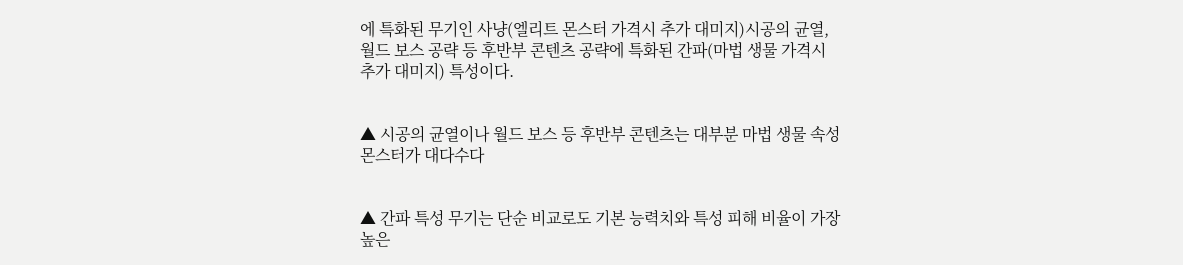에 특화된 무기인 사냥(엘리트 몬스터 가격시 추가 대미지)시공의 균열, 월드 보스 공략 등 후반부 콘텐츠 공략에 특화된 간파(마법 생물 가격시 추가 대미지) 특성이다.


▲ 시공의 균열이나 월드 보스 등 후반부 콘텐츠는 대부분 마법 생물 속성 몬스터가 대다수다


▲ 간파 특성 무기는 단순 비교로도 기본 능력치와 특성 피해 비율이 가장 높은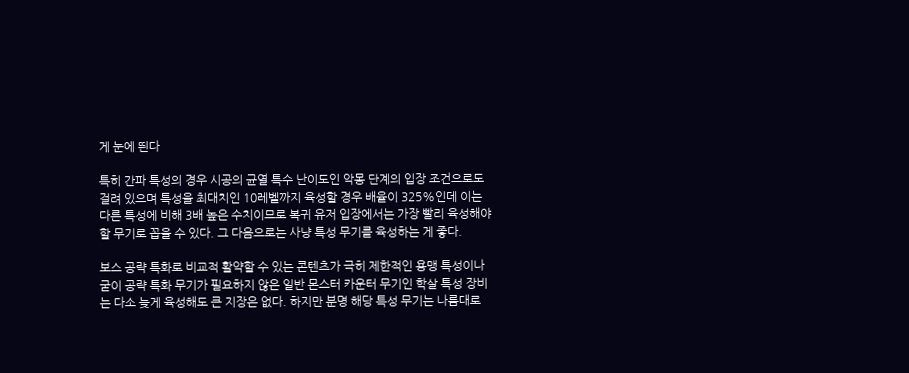게 눈에 띈다

특히 간파 특성의 경우 시공의 균열 특수 난이도인 악몽 단계의 입장 조건으로도 걸려 있으며 특성을 최대치인 10레벨까지 육성할 경우 배율이 325%인데 이는 다른 특성에 비해 3배 높은 수치이므로 복귀 유저 입장에서는 가장 빨리 육성해야 할 무기로 꼽을 수 있다. 그 다음으로는 사냥 특성 무기를 육성하는 게 좋다.

보스 공략 특화로 비교적 활약할 수 있는 콘텐츠가 극히 제한적인 용맹 특성이나 굳이 공략 특화 무기가 필요하지 않은 일반 몬스터 카운터 무기인 학살 특성 장비는 다소 늦게 육성해도 큰 지장은 없다. 하지만 분명 해당 특성 무기는 나름대로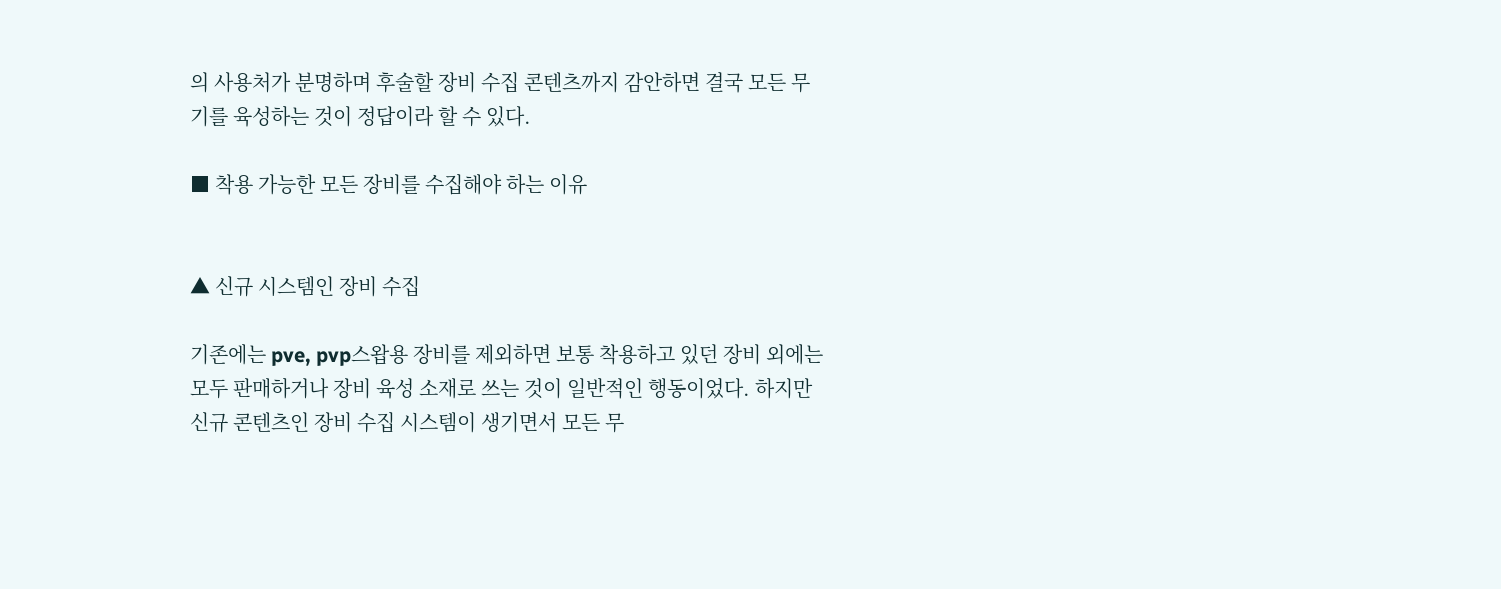의 사용처가 분명하며 후술할 장비 수집 콘텐츠까지 감안하면 결국 모든 무기를 육성하는 것이 정답이라 할 수 있다.

■ 착용 가능한 모든 장비를 수집해야 하는 이유


▲ 신규 시스템인 장비 수집

기존에는 pve, pvp스왑용 장비를 제외하면 보통 착용하고 있던 장비 외에는 모두 판매하거나 장비 육성 소재로 쓰는 것이 일반적인 행동이었다. 하지만 신규 콘텐츠인 장비 수집 시스템이 생기면서 모든 무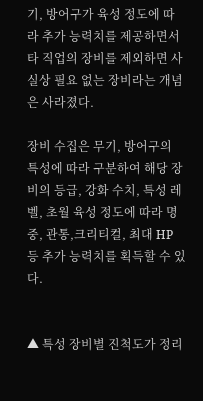기, 방어구가 육성 정도에 따라 추가 능력치를 제공하면서 타 직업의 장비를 제외하면 사실상 필요 없는 장비라는 개념은 사라졌다.

장비 수집은 무기, 방어구의 특성에 따라 구분하여 해당 장비의 등급, 강화 수치, 특성 레벨, 초월 육성 정도에 따라 명중, 관통,크리티컬, 최대 HP 등 추가 능력치를 획득할 수 있다.


▲ 특성 장비별 진척도가 정리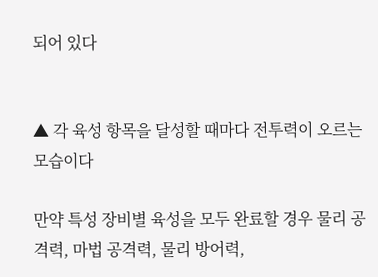되어 있다


▲ 각 육성 항목을 달성할 때마다 전투력이 오르는 모습이다

만약 특성 장비별 육성을 모두 완료할 경우 물리 공격력, 마법 공격력, 물리 방어력,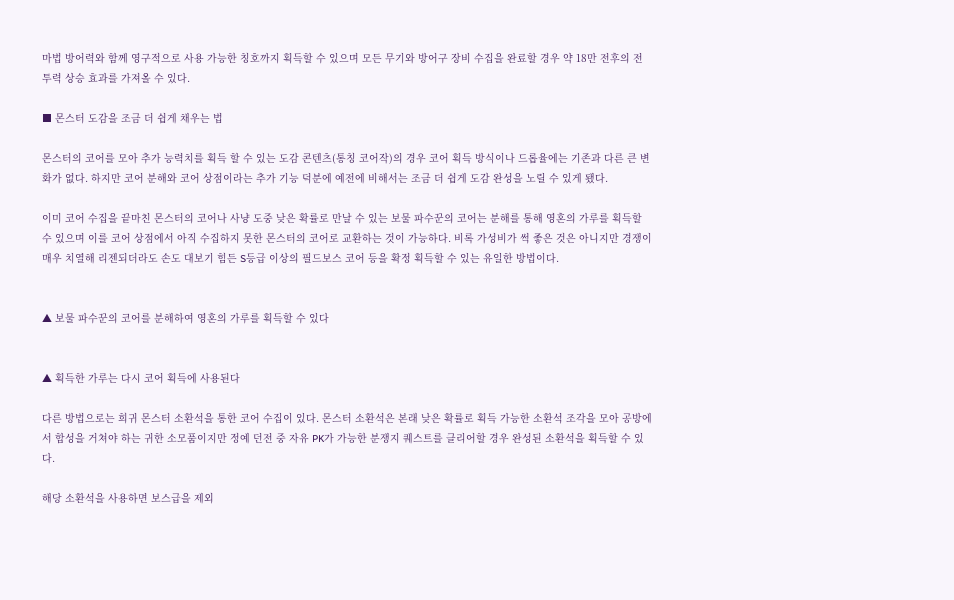마법 방어력와 함께 영구적으로 사용 가능한 칭호까지 획득할 수 있으며 모든 무기와 방어구 장비 수집을 완료할 경우 약 18만 전후의 전투력 상승 효과를 가져올 수 있다.

■ 몬스터 도감을 조금 더 쉽게 채우는 법

몬스터의 코어를 모아 추가 능력치를 획득 할 수 있는 도감 콘텐츠(통칭 코어작)의 경우 코어 획득 방식이나 드롭율에는 기존과 다른 큰 변화가 없다. 하지만 코어 분해와 코어 상점이라는 추가 기능 덕분에 예전에 비해서는 조금 더 쉽게 도감 완성을 노릴 수 있게 됐다.

이미 코어 수집을 끝마친 몬스터의 코어나 사냥 도중 낮은 확률로 만날 수 있는 보물 파수꾼의 코어는 분해를 통해 영혼의 가루를 획득할 수 있으며 이를 코어 상점에서 아직 수집하지 못한 몬스터의 코어로 교환하는 것이 가능하다. 비록 가성비가 썩 좋은 것은 아니지만 경쟁이 매우 치열해 리젠되더라도 손도 대보기 힘든 S등급 이상의 필드보스 코어 등을 확정 획득할 수 있는 유일한 방법이다.


▲ 보물 파수꾼의 코어를 분해하여 영혼의 가루를 획득할 수 있다


▲ 획득한 가루는 다시 코어 획득에 사용된다

다른 방법으로는 희귀 몬스터 소환석을 통한 코어 수집이 있다. 몬스터 소환석은 본래 낮은 확률로 획득 가능한 소환석 조각을 모아 공방에서 합성을 거쳐야 하는 귀한 소모품이지만 정예 던전 중 자유 PK가 가능한 분쟁지 퀘스트를 클리어할 경우 완성된 소환석을 획득할 수 있다.

해당 소환석을 사용하면 보스급을 제외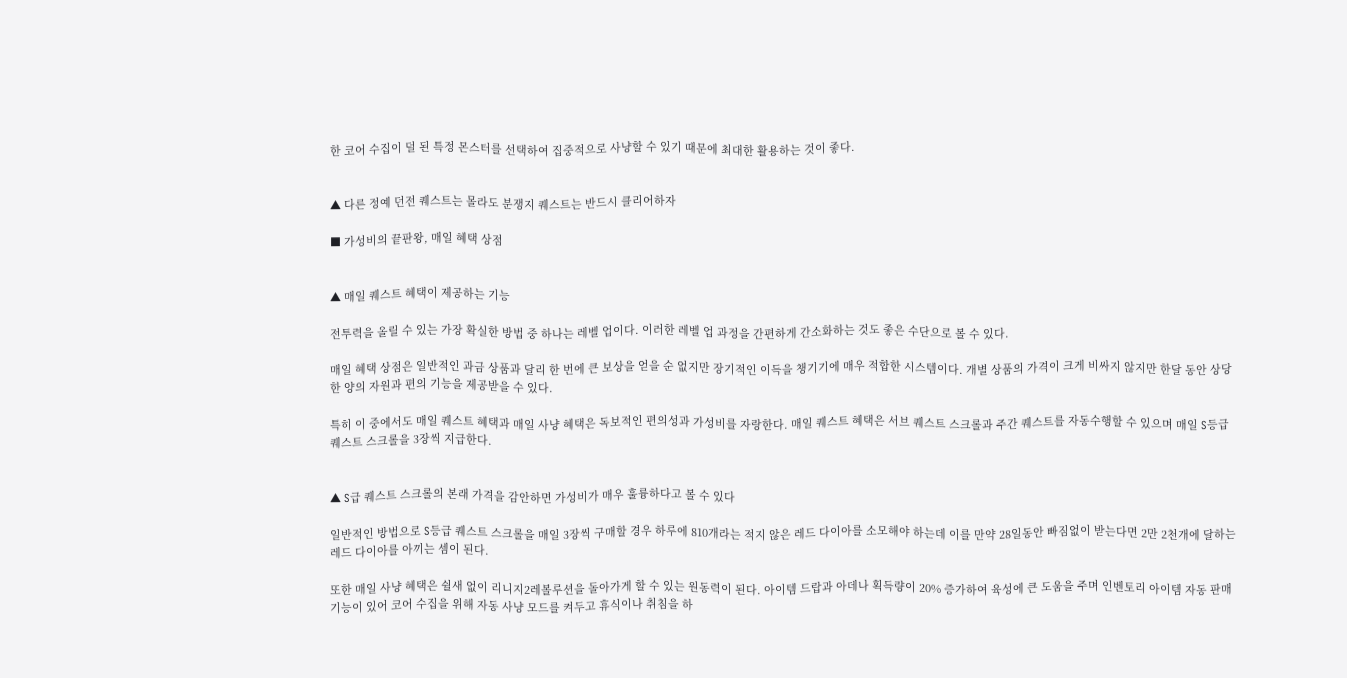한 코어 수집이 덜 된 특정 몬스터를 선택하여 집중적으로 사냥할 수 있기 때문에 최대한 활용하는 것이 좋다.


▲ 다른 정예 던전 퀘스트는 몰라도 분쟁지 퀘스트는 반드시 클리어하자

■ 가성비의 끝판왕, 매일 혜택 상점


▲ 매일 퀘스트 혜택이 제공하는 기능

전투력을 올릴 수 있는 가장 확실한 방법 중 하나는 레벨 업이다. 이러한 레벨 업 과정을 간편하게 간소화하는 것도 좋은 수단으로 볼 수 있다.

매일 혜택 상점은 일반적인 과금 상품과 달리 한 번에 큰 보상을 얻을 순 없지만 장기적인 이득을 챙기기에 매우 적합한 시스템이다. 개별 상품의 가격이 크게 비싸지 않지만 한달 동안 상당한 양의 자원과 편의 기능을 제공받을 수 있다.

특히 이 중에서도 매일 퀘스트 혜택과 매일 사냥 혜택은 독보적인 편의성과 가성비를 자랑한다. 매일 퀘스트 혜택은 서브 퀘스트 스크롤과 주간 퀘스트를 자동수행할 수 있으며 매일 S등급 퀘스트 스크롤을 3장씩 지급한다.


▲ S급 퀘스트 스크롤의 본래 가격을 감안하면 가성비가 매우 훌륭하다고 볼 수 있다

일반적인 방법으로 S등급 퀘스트 스크롤을 매일 3장씩 구매할 경우 하루에 810개라는 적지 않은 레드 다이아를 소모해야 하는데 이를 만약 28일동안 빠짐없이 받는다면 2만 2천개에 달하는 레드 다이아를 아끼는 셈이 된다.

또한 매일 사냥 혜택은 쉴새 없이 리니지2레볼루션을 돌아가게 할 수 있는 원동력이 된다. 아이템 드랍과 아데나 획득량이 20% 증가하여 육성에 큰 도움을 주며 인벤토리 아이템 자동 판매 기능이 있어 코어 수집을 위해 자동 사냥 모드를 켜두고 휴식이나 취침을 하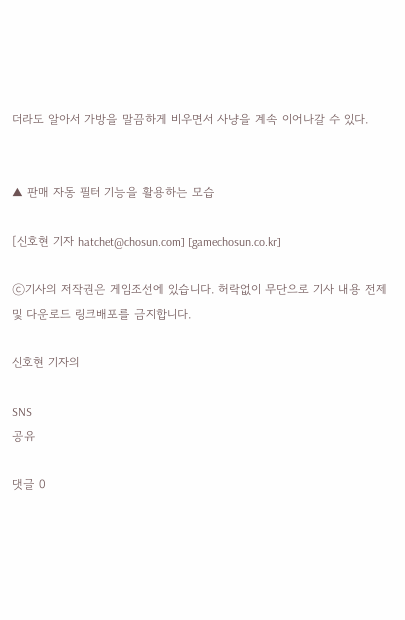더라도 알아서 가방을 말끔하게 비우면서 사냥을 계속 이어나갈 수 있다.


▲ 판매 자동 필터 기능을 활용하는 모습

[신호현 기자 hatchet@chosun.com] [gamechosun.co.kr]

ⓒ기사의 저작권은 게임조선에 있습니다. 허락없이 무단으로 기사 내용 전제 및 다운로드 링크배포를 금지합니다.

신호현 기자의

SNS
공유

댓글 0